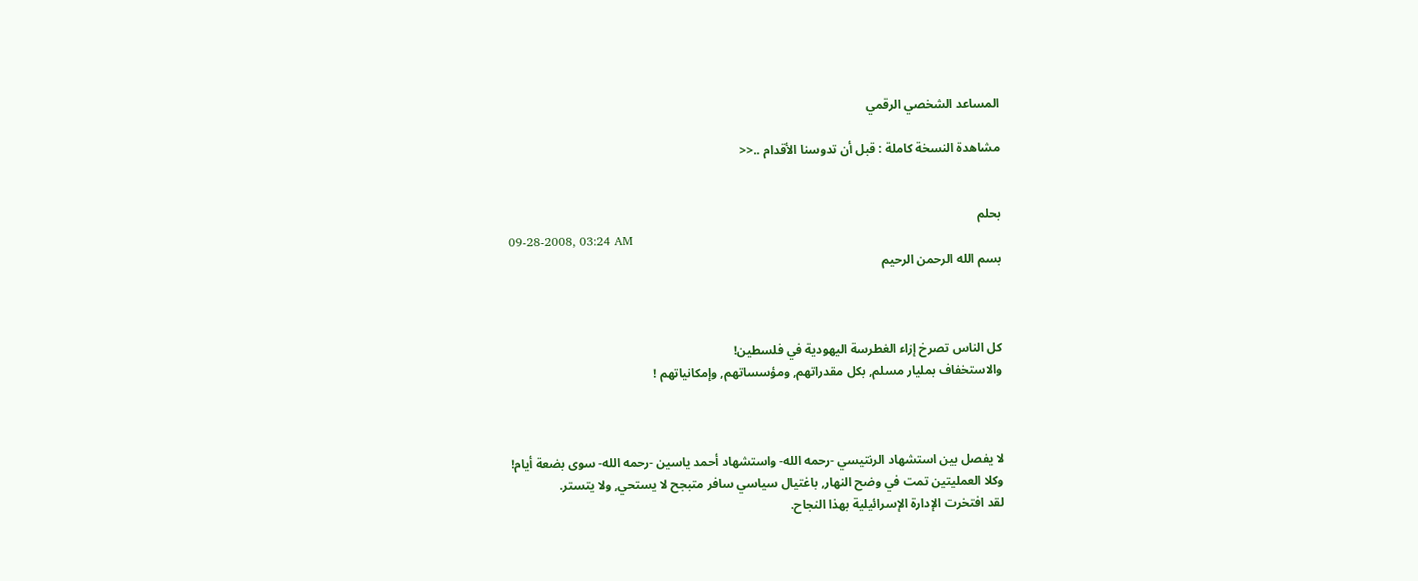المساعد الشخصي الرقمي

مشاهدة النسخة كاملة : قبل أن تدوسنا الأقدام ..<<


بحلم
09-28-2008, 03:24 AM
بسم الله الرحمن الرحيم



كل الناس تصرخ إزاء الغطرسة اليهودية في فلسطين!
والاستخفاف بمليار مسلم, بكل مقدراتهم, ومؤسساتهم, وإمكانياتهم !



لا يفصل بين استشهاد الرنتيسي -رحمه الله- واستشهاد أحمد ياسين -رحمه الله- سوى بضعة أيام!
وكلا العمليتين تمت في وضح النهار, باغتيال سياسي سافر متبجح لا يستحي, ولا يتستر.
لقد افتخرت الإدارة الإسرائيلية بهذا النجاح.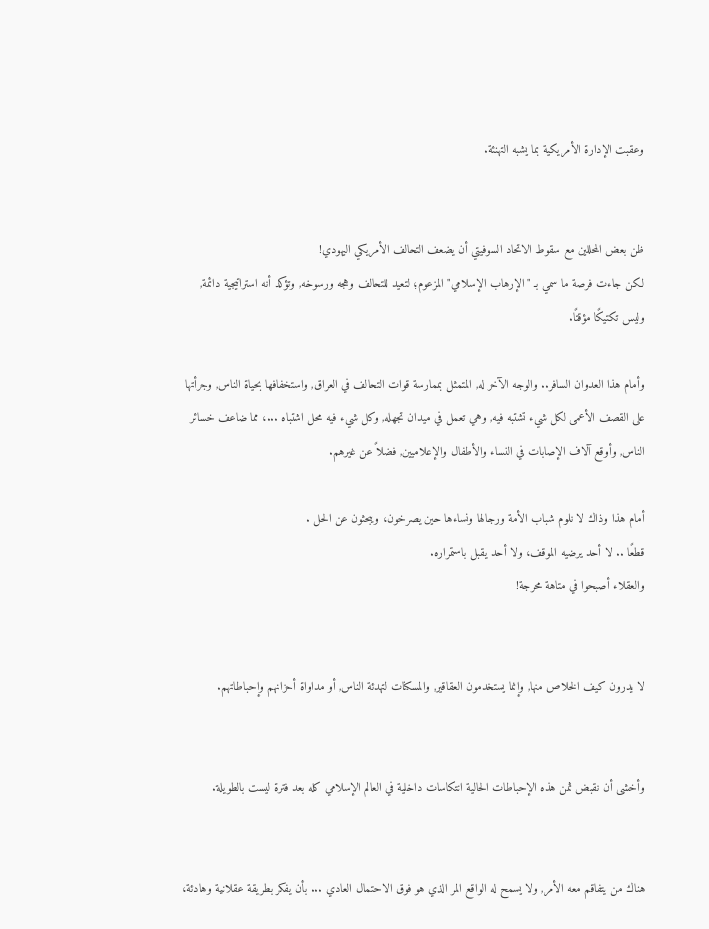وعقبت الإدارة الأمريكية بما يشبه التهنئة.


ظن بعض المحللين مع سقوط الاتحاد السوفيتي أن يضعف التحالف الأمريكي اليهودي!
لكن جاءت فرصة ما سمي بـ "الإرهاب الإسلامي" المزعوم؛ لتعيد للتحالف وهجه ورسوخه, وتؤكد أنه استراتيجية دائمة, وليس تكتيكًا مؤقتًا.

وأمام هذا العدوان السافر.. والوجه الآخر له, المتمثل بممارسة قوات التحالف في العراق, واستخفافها بحياة الناس, وجرأتها على القصف الأعمى لكل شيء تشتبه فيه, وهي تعمل في ميدان تجهله, وكل شيء فيه محل اشتباه ...، مما ضاعف خسائر الناس, وأوقع آلاف الإصابات في النساء والأطفال والإعلاميين, فضلاً عن غيرهم.

أمام هذا وذاك لا نلوم شباب الأمة ورجالها ونساءها حين يصرخون، ويبحثون عن الحل .
قطعًا .. لا أحد يرضيه الموقف، ولا أحد يقبل باستمراره.
والعقلاء أصبحوا في متاهة محرجة!


لا يدرون كيف الخلاص منها, وإنما يستخدمون العقاقير, والمسكنات لتهدئة الناس, أو مداواة أحزانهم وإحباطاتهم.


وأخشى أن نقبض ثمن هذه الإحباطات الحالية انتكاسات داخلية في العالم الإسلامي كله بعد فترة ليست بالطويلة.


هناك من يتفاقم معه الأمر, ولا يسمح له الواقع المر الذي هو فوق الاحتمال العادي ... بأن يفكر بطريقة عقلانية وهادئة،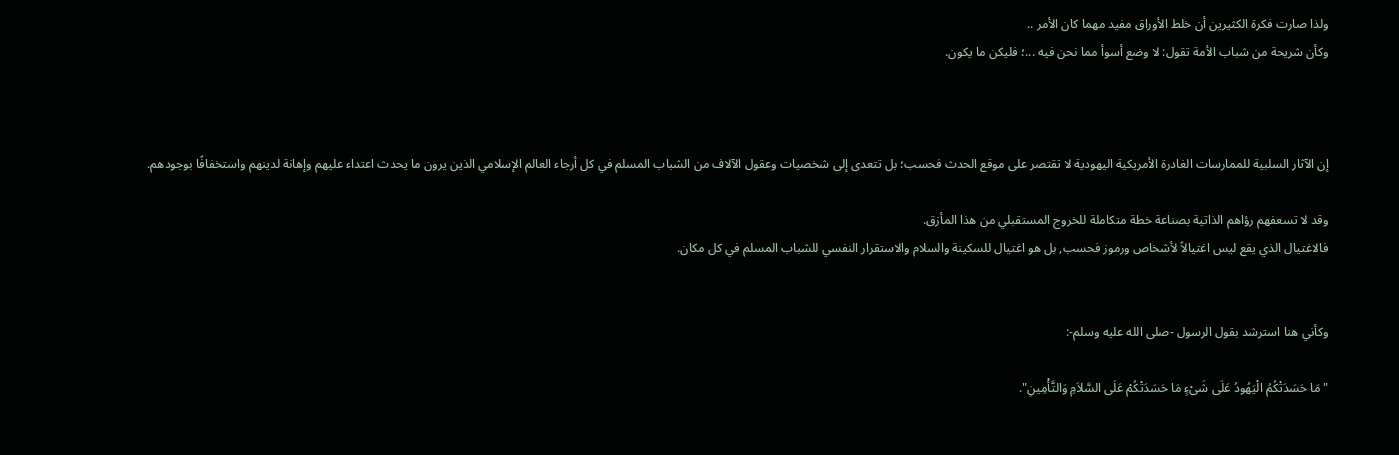ولذا صارت فكرة الكثيرين أن خلط الأوراق مفيد مهما كان الأمر ..
وكأن شريحة من شباب الأمة تقول: لا وضع أسوأ مما نحن فيه ...؛ فليكن ما يكون.



إن الآثار السلبية للممارسات الغادرة الأمريكية اليهودية لا تقتصر على موقع الحدث فحسب؛ بل تتعدى إلى شخصيات وعقول الآلاف من الشباب المسلم في كل أرجاء العالم الإسلامي الذين يرون ما يحدث اعتداء عليهم وإهانة لدينهم واستخفافًا بوجودهم.

وقد لا تسعفهم رؤاهم الذاتية بصناعة خطة متكاملة للخروج المستقبلي من هذا المأزق.
فالاغتيال الذي يقع ليس اغتيالاً لأشخاص ورموز فحسب, بل هو اغتيال للسكينة والسلام والاستقرار النفسي للشباب المسلم في كل مكان.


وكأني هنا استرشد بقول الرسول -صلى الله عليه وسلم-:

"مَا حَسَدَتْكُمُ الْيَهُودُ عَلَى شَىْءٍ مَا حَسَدَتْكُمْ عَلَى السَّلاَمِ وَالتَّأْمِينِ".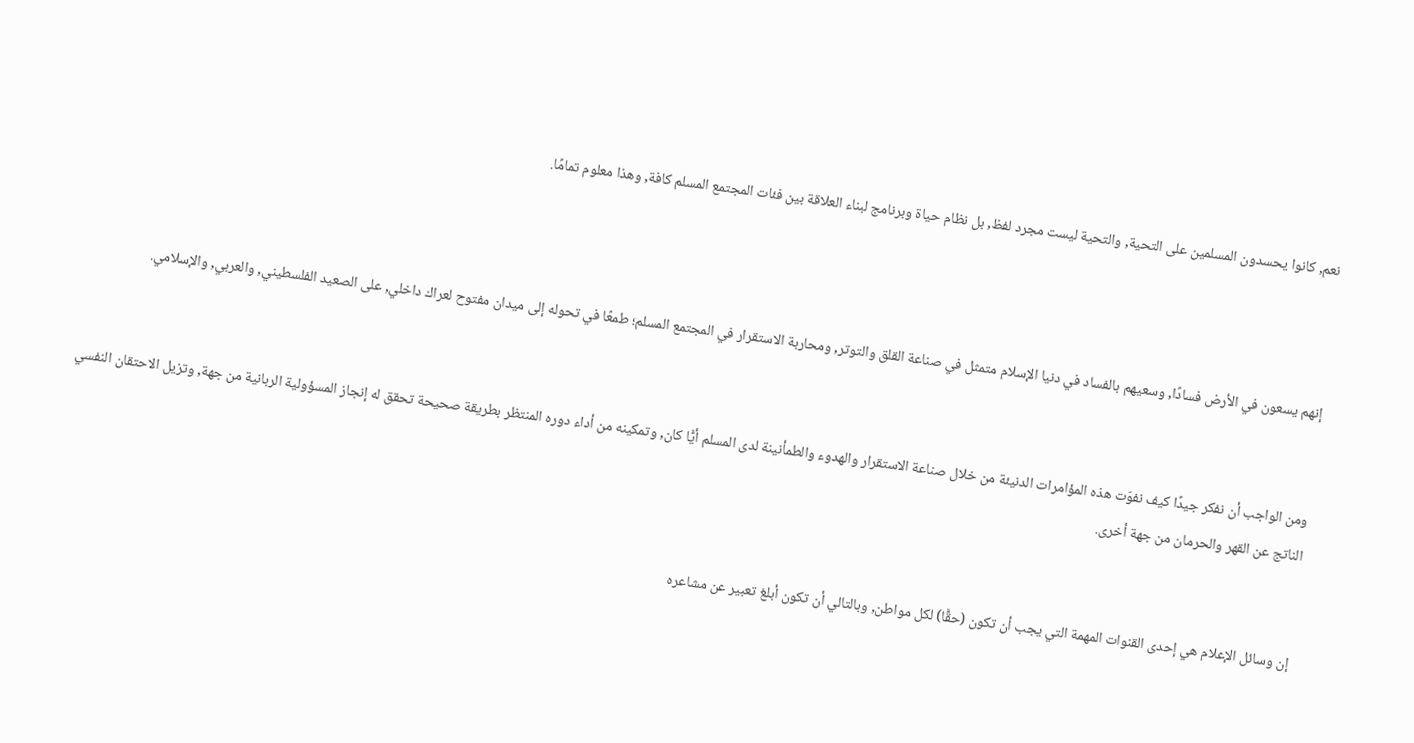نعم, كانوا يحسدون المسلمين على التحية, والتحية ليست مجرد لفظ, بل نظام حياة وبرنامج لبناء العلاقة بين فئات المجتمع المسلم كافة, وهذا معلوم تمامًا.



إنهم يسعون في الأرض فسادًا, وسعيهم بالفساد في دنيا الإسلام متمثل في صناعة القلق والتوتر, ومحاربة الاستقرار في المجتمع المسلم؛ طمعًا في تحوله إلى ميدان مفتوح لعراك داخلي, على الصعيد الفلسطيني, والعربي, والإسلامي.


ومن الواجب أن نفكر جيدًا كيف نفوّت هذه المؤامرات الدنيئة من خلال صناعة الاستقرار والهدوء والطمأنينة لدى المسلم أيًّا كان, وتمكينه من أداء دوره المنتظر بطريقة صحيحة تحقق له إنجاز المسؤولية الربانية من جهة, وتزيل الاحتقان النفسي الناتج عن القهر والحرمان من جهة أخرى.


إن وسائل الإعلام هي إحدى القنوات المهمة التي يجب أن تكون (حقًّا) لكل مواطن, وبالتالي أن تكون أبلغ تعبير عن مشاعره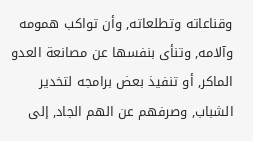وقناعاته وتطلعاته, وأن تواكب همومه وآلامه, وتنأى بنفسها عن مصانعة العدو الماكر, أو تنفيذ بعض برامجه لتخدير الشباب, وصرفهم عن الهم الجاد, إلى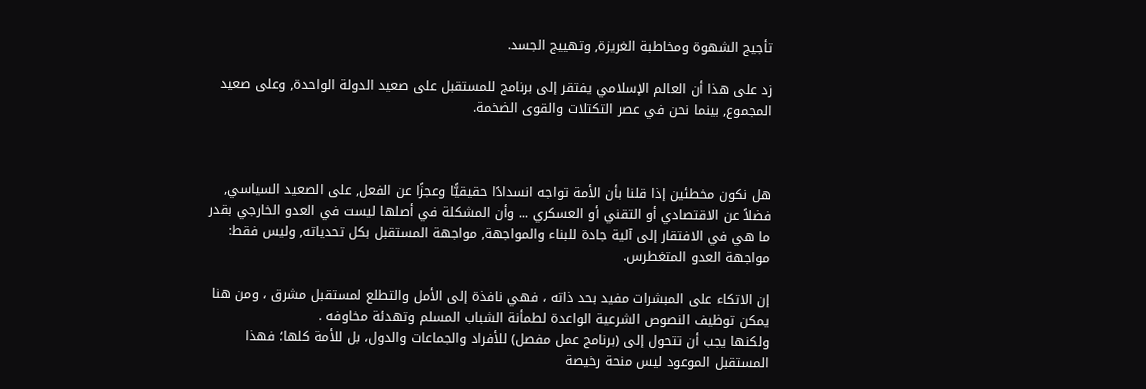تأجيج الشهوة ومخاطبة الغريزة, وتهييج الجسد.

زد على هذا أن العالم الإسلامي يفتقر إلى برنامج للمستقبل على صعيد الدولة الواحدة, وعلى صعيد المجموع, بينما نحن في عصر التكتلات والقوى الضخمة.



هل نكون مخطئين إذا قلنا بأن الأمة تواجه انسدادًا حقيقيًّا وعجزًا عن الفعل, على الصعيد السياسي, فضلاً عن الاقتصادي أو التقني أو العسكري ... وأن المشكلة في أصلها ليست في العدو الخارجي بقدر ما هي في الافتقار إلى آلية جادة للبناء والمواجهة, مواجهة المستقبل بكل تحدياته, وليس فقط: مواجهة العدو المتغطرس.

إن الاتكاء على المبشرات مفيد بحد ذاته ، فهي نافذة إلى الأمل والتطلع لمستقبل مشرق ، ومن هنا يمكن توظيف النصوص الشرعية الواعدة لطمأنة الشباب المسلم وتهدئة مخاوفه .
ولكنها يجب أن تتحول إلى (برنامج عمل مفصل) للأفراد والجماعات والدول، بل للأمة كلها؛ فهذا المستقبل الموعود ليس منحة رخيصة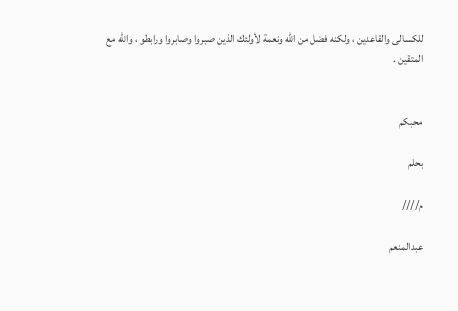للكسالى والقاعدين ، ولكنه فضل من الله ونعمة لأولئك الذين صبروا وصابروا ورابطو ، والله مع المتقين .


محبكم

بحلم

م////

عبدالمنعم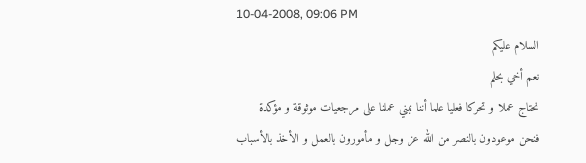10-04-2008, 09:06 PM
السلام عليكم
نعم أخي بحلم
نحتاج عملا و تحركا فعليا علما أننا نبني عملنا على مرجعيات موثوقة و مؤكدة
فنحن موعودون بالنصر من الله عز وجل و مأمورون بالعمل و الأخذ بالأسباب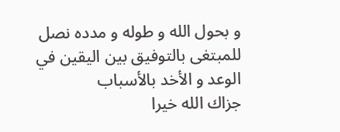و بحول الله و طوله و مدده نصل للمبتغى بالتوفيق بين اليقين في الوعد و الأخد بالأسباب
جزاك الله خيرا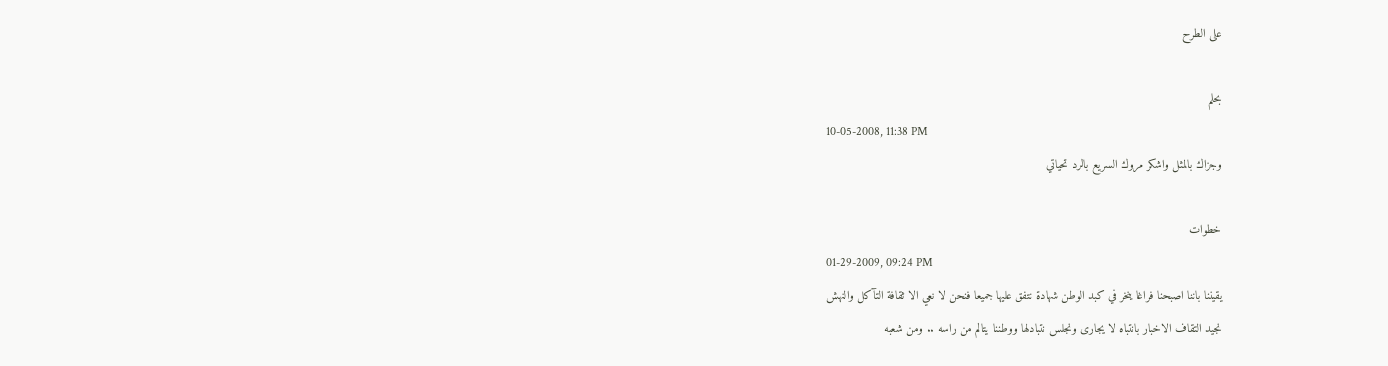على الطرح

بحلم
10-05-2008, 11:38 PM
وجزاك بالمثل واشكر مروك السريع بالرد تحياتي

خطوات
01-29-2009, 09:24 PM
يقيننا باننا اصبحنا فراغا ينخر في كبد الوطن شهادة نتفق عليها جميعا فنحن لا نعي الا ثقافة التآكل والنهش
نجيد التقاف الاخبار بانتباه لا يجارى ونجلس نتبادلها ووطننا يتالم من راسه .. ومن شعبه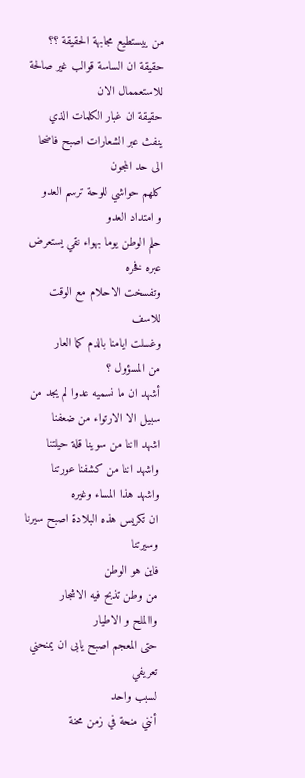من ييستطيع مجابهة الحقيقة ؟؟
حقيقة ان الساسة قوالب غير صالحة للاستعممال الان
حقيقة ان غبار الكلمات الذي ينفث عبر الشعارات اصبح فاضحا الى حد المجون
كلهم حواشي للوحة ترسم العدو
و امتداد العدو
حلم الوطن يوما بهواء نقي يستعرض عبره فخره
وتفسخت الاحلام مع الوقت للاسف
وغسلت ايامنا بالدم كما العار
من المسؤول ؟
أشهد ان ما نسميه عدوا لم يجد من سبيل الا الارتواء من ضعفنا
اشهد ااننا من سوينا قلة حيلتنا
واشهد اننا من كشفنا عورتنا
واشهد هذا المساء وغيره
ان تكريس هذه البلادة اصبح سيرنا
وسيرتنا
فاين هو الوطن
من وطن تذبح فيه الاشجار
واالملح و الاطيار
حتى المعجم اصبح يابى ان يمنحني تعريفي
لسبب واحد
أنني منحة في زمن محنة